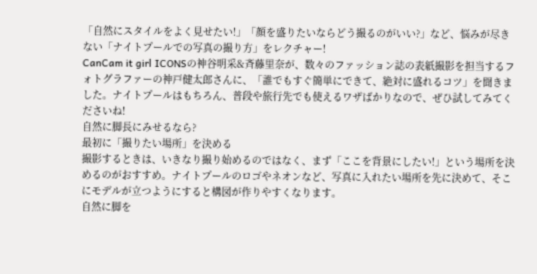「自然にスタイルをよく見せたい!」「顔を盛りたいならどう撮るのがいい?」など、悩みが尽きない「ナイトプールでの写真の撮り方」をレクチャー!
CanCam it girl ICONSの神谷明采&斉藤里奈が、数々のファッション誌の表紙撮影を担当するフォトグラファーの神戸健太郎さんに、「誰でもすぐ簡単にできて、絶対に盛れるコツ」を聞きました。ナイトプールはもちろん、普段や旅行先でも使えるワザばかりなので、ぜひ試してみてくださいね!
自然に脚長にみせるなら?
最初に「撮りたい場所」を決める
撮影するときは、いきなり撮り始めるのではなく、まず「ここを背景にしたい!」という場所を決めるのがおすすめ。ナイトプールのロゴやネオンなど、写真に入れたい場所を先に決めて、そこにモデルが立つようにすると構図が作りやすくなります。
自然に脚を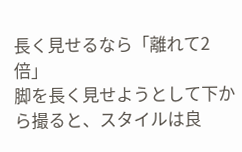長く見せるなら「離れて2倍」
脚を長く見せようとして下から撮ると、スタイルは良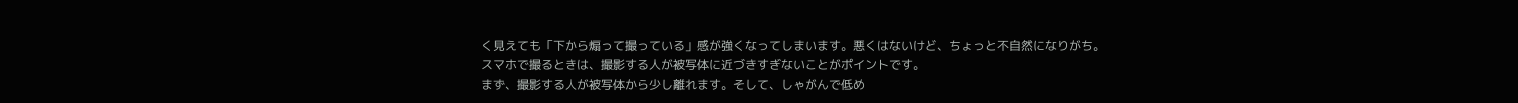く見えても「下から煽って撮っている」感が強くなってしまいます。悪くはないけど、ちょっと不自然になりがち。
スマホで撮るときは、撮影する人が被写体に近づきすぎないことがポイントです。
まず、撮影する人が被写体から少し離れます。そして、しゃがんで低め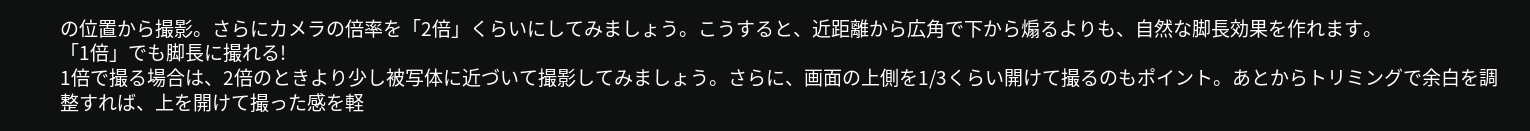の位置から撮影。さらにカメラの倍率を「2倍」くらいにしてみましょう。こうすると、近距離から広角で下から煽るよりも、自然な脚長効果を作れます。
「1倍」でも脚長に撮れる!
1倍で撮る場合は、2倍のときより少し被写体に近づいて撮影してみましょう。さらに、画面の上側を1/3くらい開けて撮るのもポイント。あとからトリミングで余白を調整すれば、上を開けて撮った感を軽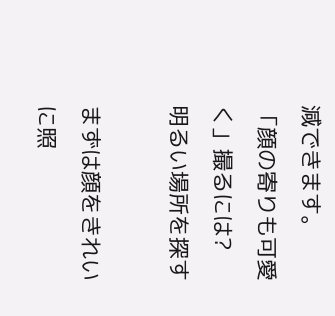減できます。
「顔の寄りも可愛く」撮るには?
明るい場所を探す

まずは顔をきれいに照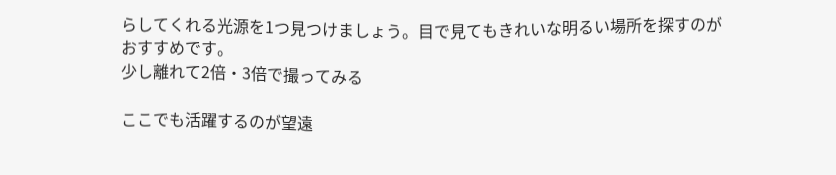らしてくれる光源を1つ見つけましょう。目で見てもきれいな明るい場所を探すのがおすすめです。
少し離れて2倍・3倍で撮ってみる

ここでも活躍するのが望遠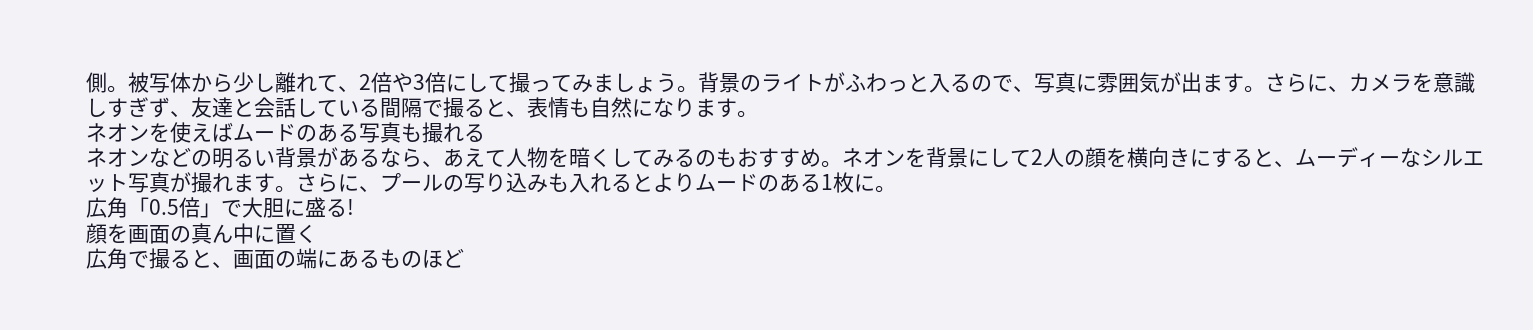側。被写体から少し離れて、2倍や3倍にして撮ってみましょう。背景のライトがふわっと入るので、写真に雰囲気が出ます。さらに、カメラを意識しすぎず、友達と会話している間隔で撮ると、表情も自然になります。
ネオンを使えばムードのある写真も撮れる
ネオンなどの明るい背景があるなら、あえて人物を暗くしてみるのもおすすめ。ネオンを背景にして2人の顔を横向きにすると、ムーディーなシルエット写真が撮れます。さらに、プールの写り込みも入れるとよりムードのある1枚に。
広角「0.5倍」で大胆に盛る!
顔を画面の真ん中に置く
広角で撮ると、画面の端にあるものほど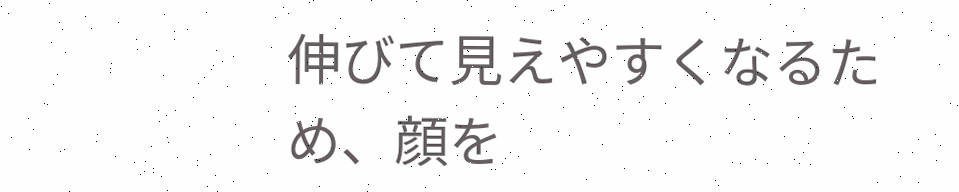伸びて見えやすくなるため、顔を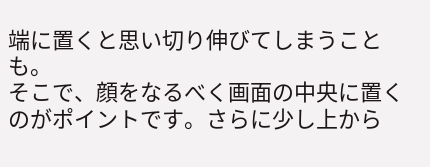端に置くと思い切り伸びてしまうことも。
そこで、顔をなるべく画面の中央に置くのがポイントです。さらに少し上から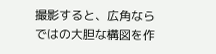撮影すると、広角ならではの大胆な構図を作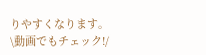りやすくなります。
\動画でもチェック!/